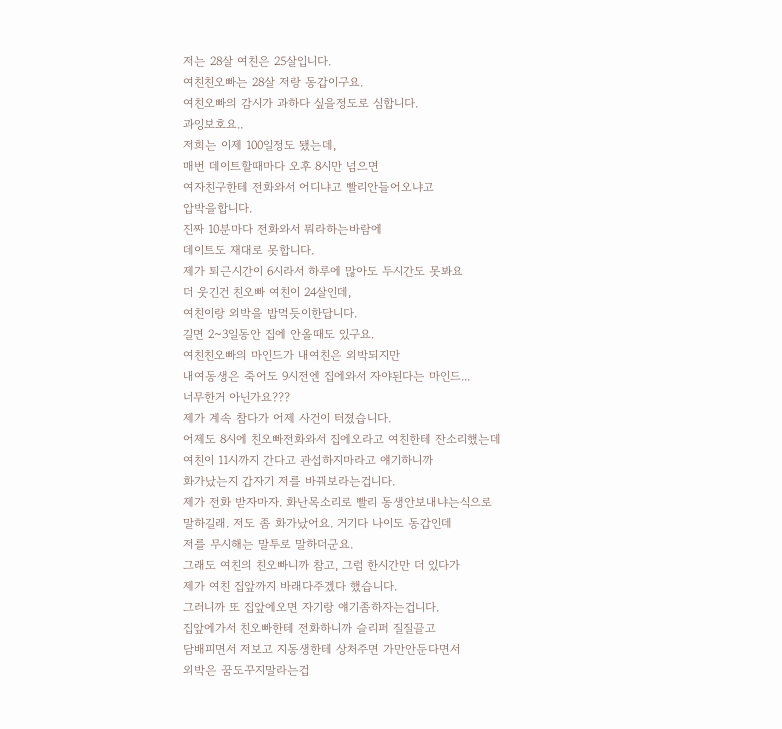저는 28살 여친은 25살입니다.
여친친오빠는 28살 저랑 동갑이구요.
여친오빠의 감시가 과하다 싶을정도로 심합니다.
과잉보호요..
저희는 이제 100일정도 됐는데,
매번 데이트할때마다 오후 8시만 넘으면
여자친구한테 전화와서 어디냐고 빨리안들어오냐고
압박을합니다.
진짜 10분마다 전화와서 뭐라하는바람에
데이트도 재대로 못합니다.
제가 퇴근시간이 6시라서 하루에 많아도 두시간도 못봐요
더 웃긴건 친오빠 여친이 24살인데,
여친이랑 외박을 밥먹듯이한답니다.
길면 2~3일동안 집에 안올때도 있구요.
여친친오빠의 마인드가 내여친은 외박되지만
내여동생은 죽어도 9시전엔 집에와서 자야된다는 마인드...
너무한거 아닌가요???
제가 계속 참다가 어제 사건이 터졌습니다.
어제도 8시에 친오빠전화와서 집에오라고 여친한테 잔소리했는데
여친이 11시까지 간다고 관섭하지마라고 얘기하니까
화가났는지 갑자기 저를 바꿔보라는겁니다.
제가 전화 받자마자. 화난목소리로 빨리 동생안보내냐는식으로
말하길래. 저도 좀 화가났어요. 거기다 나이도 동갑인데
저를 무시해는 말투로 말하더군요.
그래도 여친의 친오빠니까 참고, 그럼 한시간만 더 있다가
제가 여친 집앞까지 바래다주겠다 했습니다.
그러니까 또 집앞에오면 자기랑 얘기좀하자는겁니다.
집앞에가서 친오빠한테 전화하니까 슬리퍼 질질끌고
담배피면서 저보고 지동생한테 상처주면 가만안둔다면서
외박은 꿈도꾸지말라는겁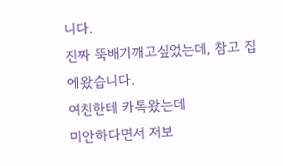니다.
진짜 뚝배기깨고싶었는데, 참고 집에왔습니다.
여친한테 카톡왔는데
미안하다면서 저보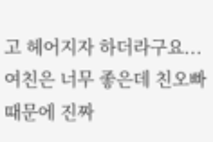고 헤어지자 하더라구요...
여친은 너무 좋은데 친오빠때문에 진짜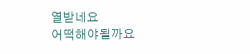열받네요
어떡해야될까요